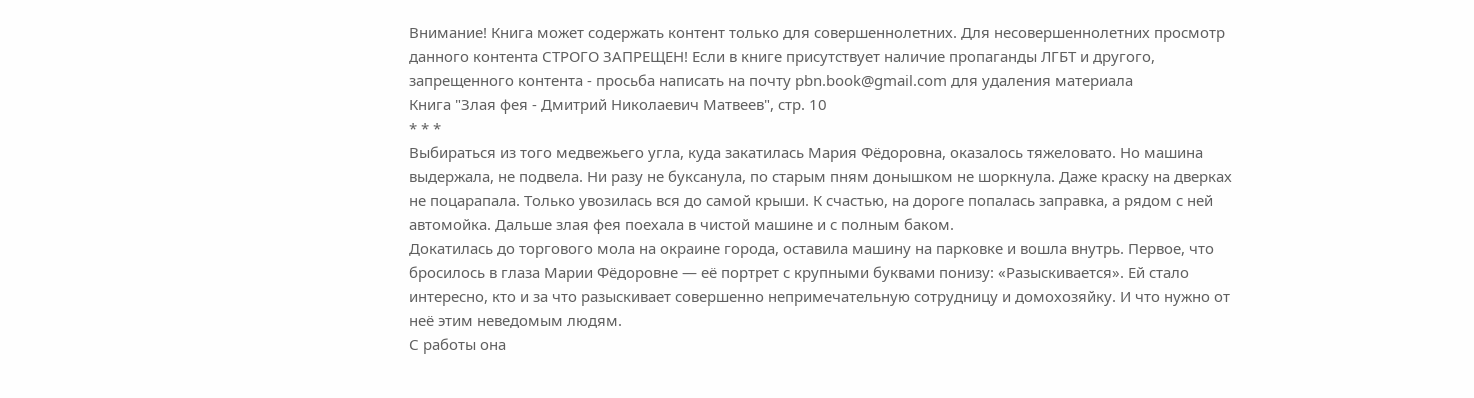Внимание! Книга может содержать контент только для совершеннолетних. Для несовершеннолетних просмотр данного контента СТРОГО ЗАПРЕЩЕН! Если в книге присутствует наличие пропаганды ЛГБТ и другого, запрещенного контента - просьба написать на почту pbn.book@gmail.com для удаления материала
Книга "Злая фея - Дмитрий Николаевич Матвеев", стр. 10
* * *
Выбираться из того медвежьего угла, куда закатилась Мария Фёдоровна, оказалось тяжеловато. Но машина выдержала, не подвела. Ни разу не буксанула, по старым пням донышком не шоркнула. Даже краску на дверках не поцарапала. Только увозилась вся до самой крыши. К счастью, на дороге попалась заправка, а рядом с ней автомойка. Дальше злая фея поехала в чистой машине и с полным баком.
Докатилась до торгового мола на окраине города, оставила машину на парковке и вошла внутрь. Первое, что бросилось в глаза Марии Фёдоровне — её портрет с крупными буквами понизу: «Разыскивается». Ей стало интересно, кто и за что разыскивает совершенно непримечательную сотрудницу и домохозяйку. И что нужно от неё этим неведомым людям.
С работы она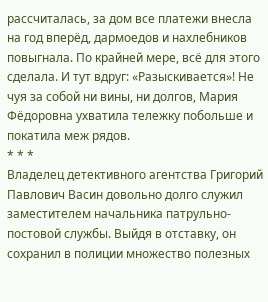рассчиталась, за дом все платежи внесла на год вперёд, дармоедов и нахлебников повыгнала. По крайней мере, всё для этого сделала. И тут вдруг: «Разыскивается»! Не чуя за собой ни вины, ни долгов, Мария Фёдоровна ухватила тележку побольше и покатила меж рядов.
* * *
Владелец детективного агентства Григорий Павлович Васин довольно долго служил заместителем начальника патрульно-постовой службы. Выйдя в отставку, он сохранил в полиции множество полезных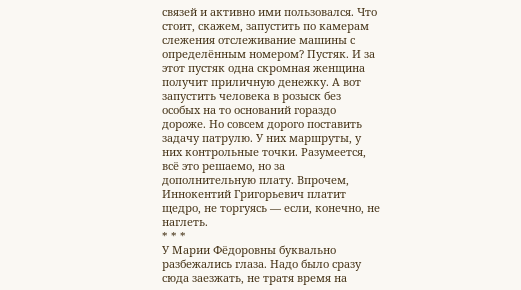связей и активно ими пользовался. Что стоит, скажем, запустить по камерам слежения отслеживание машины с определённым номером? Пустяк. И за этот пустяк одна скромная женщина получит приличную денежку. А вот запустить человека в розыск без особых на то оснований гораздо дороже. Но совсем дорого поставить задачу патрулю. У них маршруты, у них контрольные точки. Разумеется, всё это решаемо, но за дополнительную плату. Впрочем, Иннокентий Григорьевич платит щедро, не торгуясь — если, конечно, не наглеть.
* * *
У Марии Фёдоровны буквально разбежались глаза. Надо было сразу сюда заезжать, не тратя время на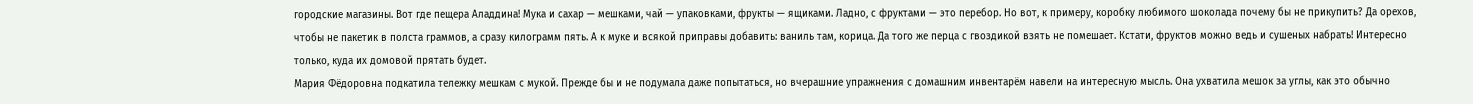городские магазины. Вот где пещера Аладдина! Мука и сахар — мешками, чай — упаковками, фрукты — ящиками. Ладно, с фруктами — это перебор. Но вот, к примеру, коробку любимого шоколада почему бы не прикупить? Да орехов, чтобы не пакетик в полста граммов, а сразу килограмм пять. А к муке и всякой приправы добавить: ваниль там, корица. Да того же перца с гвоздикой взять не помешает. Кстати, фруктов можно ведь и сушеных набрать! Интересно только, куда их домовой прятать будет.
Мария Фёдоровна подкатила тележку мешкам с мукой. Прежде бы и не подумала даже попытаться, но вчерашние упражнения с домашним инвентарём навели на интересную мысль. Она ухватила мешок за углы, как это обычно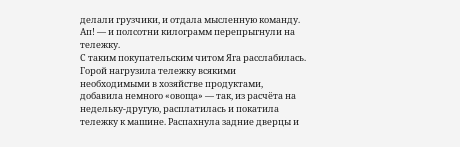делали грузчики, и отдала мысленную команду. Ап! — и полсотни килограмм перепрыгнули на тележку.
С таким покупательским читом Яга расслабилась. Горой нагрузила тележку всякими необходимыми в хозяйстве продуктами, добавила немного «овоща» — так, из расчёта на недельку-другую, расплатилась и покатила тележку к машине. Распахнула задние дверцы и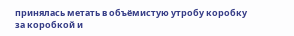принялась метать в объёмистую утробу коробку за коробкой и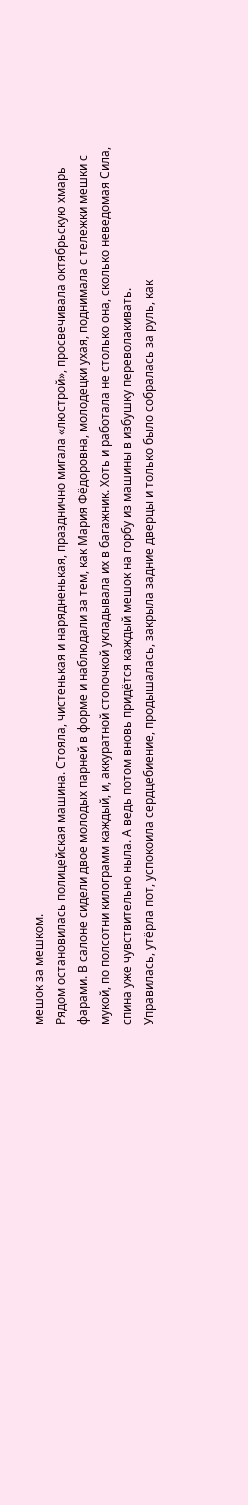мешок за мешком.
Рядом остановилась полицейская машина. Стояла, чистенькая и нарядненькая, празднично мигала «люстрой», просвечивала октябрьскую хмарь фарами. В салоне сидели двое молодых парней в форме и наблюдали за тем, как Мария Фёдоровна, молодецки ухая, поднимала с тележки мешки с мукой, по полсотни килограмм каждый, и, аккуратной стопочкой укладывала их в багажник. Хоть и работала не столько она, сколько неведомая Сила, спина уже чувствительно ныла. А ведь потом вновь придётся каждый мешок на горбу из машины в избушку переволакивать.
Управилась, утёрла пот, успокоила сердцебиение, продышалась, закрыла задние дверцы и только было собралась за руль, как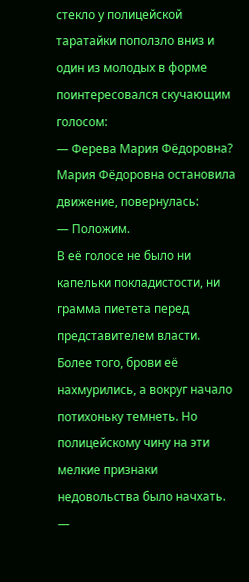стекло у полицейской таратайки поползло вниз и один из молодых в форме поинтересовался скучающим голосом:
— Ферева Мария Фёдоровна?
Мария Фёдоровна остановила движение, повернулась:
— Положим.
В её голосе не было ни капельки покладистости, ни грамма пиетета перед представителем власти. Более того, брови её нахмурились, а вокруг начало потихоньку темнеть. Но полицейскому чину на эти мелкие признаки недовольства было начхать.
—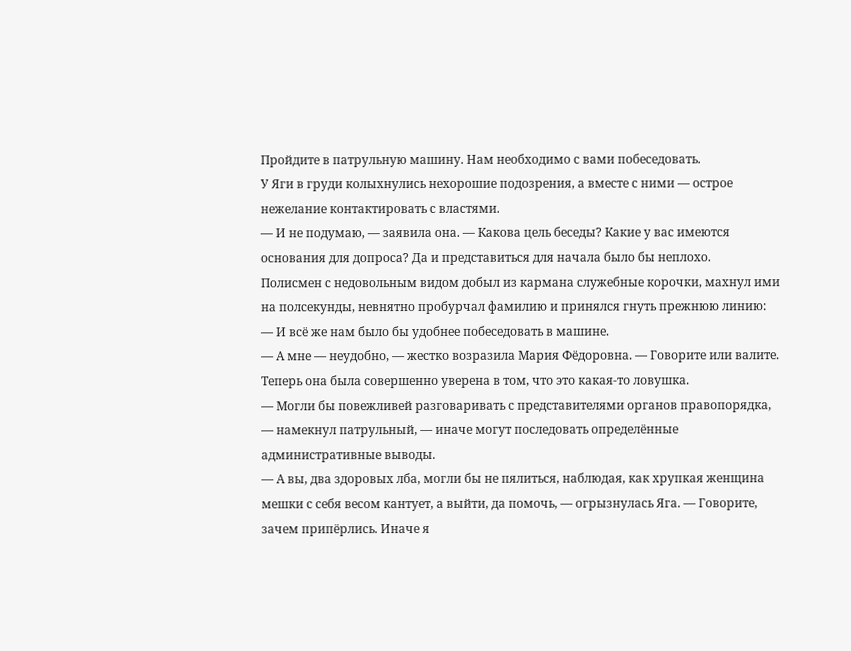Пройдите в патрульную машину. Нам необходимо с вами побеседовать.
У Яги в груди колыхнулись нехорошие подозрения, а вместе с ними — острое нежелание контактировать с властями.
— И не подумаю, — заявила она. — Какова цель беседы? Какие у вас имеются основания для допроса? Да и представиться для начала было бы неплохо.
Полисмен с недовольным видом добыл из кармана служебные корочки, махнул ими на полсекунды, невнятно пробурчал фамилию и принялся гнуть прежнюю линию:
— И всё же нам было бы удобнее побеседовать в машине.
— А мне — неудобно, — жестко возразила Мария Фёдоровна. — Говорите или валите.
Теперь она была совершенно уверена в том, что это какая-то ловушка.
— Могли бы повежливей разговаривать с представителями органов правопорядка, — намекнул патрульный, — иначе могут последовать определённые административные выводы.
— А вы, два здоровых лба, могли бы не пялиться, наблюдая, как хрупкая женщина мешки с себя весом кантует, а выйти, да помочь, — огрызнулась Яга. — Говорите, зачем припёрлись. Иначе я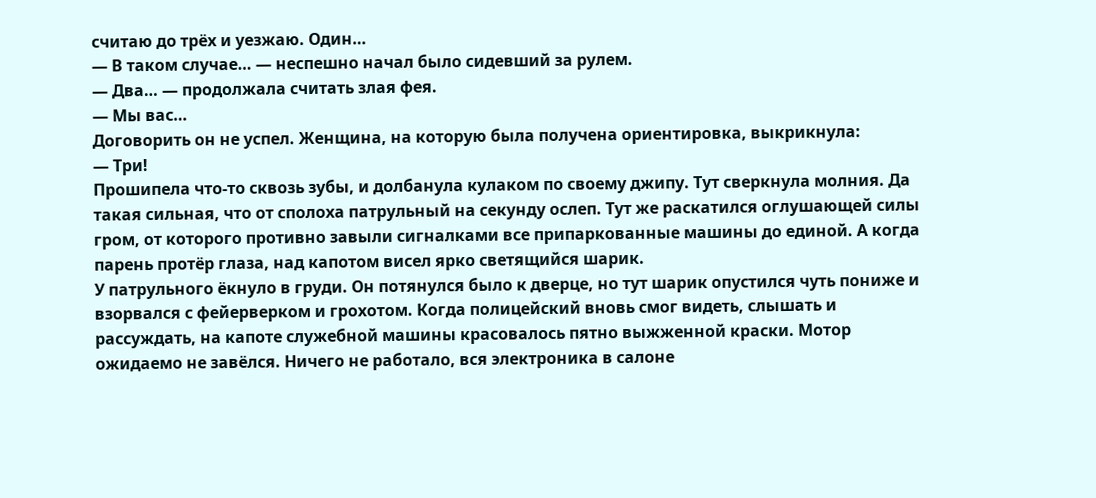считаю до трёх и уезжаю. Один…
— В таком случае… — неспешно начал было сидевший за рулем.
— Два… — продолжала считать злая фея.
— Мы вас…
Договорить он не успел. Женщина, на которую была получена ориентировка, выкрикнула:
— Три!
Прошипела что-то сквозь зубы, и долбанула кулаком по своему джипу. Тут сверкнула молния. Да такая сильная, что от сполоха патрульный на секунду ослеп. Тут же раскатился оглушающей силы гром, от которого противно завыли сигналками все припаркованные машины до единой. А когда парень протёр глаза, над капотом висел ярко светящийся шарик.
У патрульного ёкнуло в груди. Он потянулся было к дверце, но тут шарик опустился чуть пониже и взорвался с фейерверком и грохотом. Когда полицейский вновь смог видеть, слышать и рассуждать, на капоте служебной машины красовалось пятно выжженной краски. Мотор ожидаемо не завёлся. Ничего не работало, вся электроника в салоне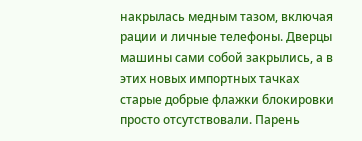накрылась медным тазом, включая рации и личные телефоны. Дверцы машины сами собой закрылись, а в этих новых импортных тачках старые добрые флажки блокировки просто отсутствовали. Парень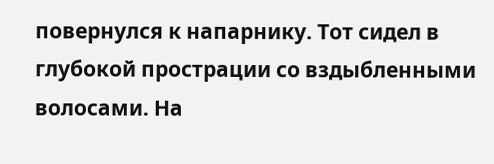повернулся к напарнику. Тот сидел в глубокой прострации со вздыбленными волосами. На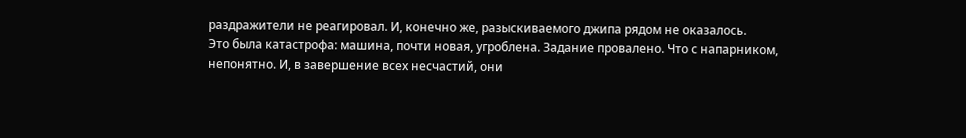раздражители не реагировал. И, конечно же, разыскиваемого джипа рядом не оказалось.
Это была катастрофа: машина, почти новая, угроблена. Задание провалено. Что с напарником, непонятно. И, в завершение всех несчастий, они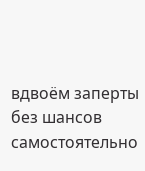вдвоём заперты без шансов самостоятельно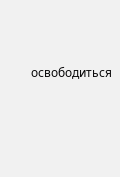освободиться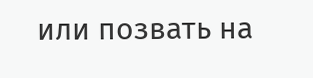или позвать на